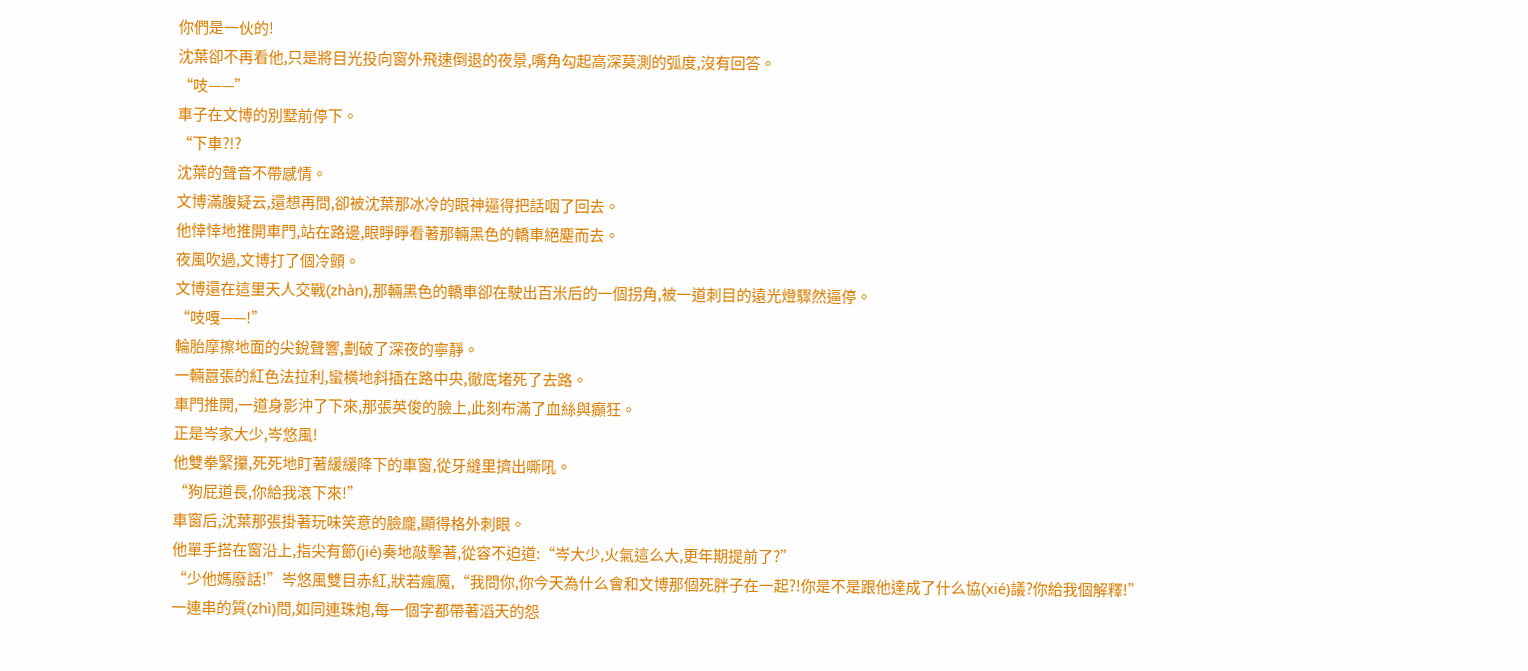你們是一伙的!
沈葉卻不再看他,只是將目光投向窗外飛速倒退的夜景,嘴角勾起高深莫測的弧度,沒有回答。
“吱——”
車子在文博的別墅前停下。
“下車?!?
沈葉的聲音不帶感情。
文博滿腹疑云,還想再問,卻被沈葉那冰冷的眼神逼得把話咽了回去。
他悻悻地推開車門,站在路邊,眼睜睜看著那輛黑色的轎車絕塵而去。
夜風吹過,文博打了個冷顫。
文博還在這里天人交戰(zhàn),那輛黑色的轎車卻在駛出百米后的一個拐角,被一道刺目的遠光燈驟然逼停。
“吱嘎——!”
輪胎摩擦地面的尖銳聲響,劃破了深夜的寧靜。
一輛囂張的紅色法拉利,蠻橫地斜插在路中央,徹底堵死了去路。
車門推開,一道身影沖了下來,那張英俊的臉上,此刻布滿了血絲與癲狂。
正是岑家大少,岑悠風!
他雙拳緊攥,死死地盯著緩緩降下的車窗,從牙縫里擠出嘶吼。
“狗屁道長,你給我滾下來!”
車窗后,沈葉那張掛著玩味笑意的臉龐,顯得格外刺眼。
他單手搭在窗沿上,指尖有節(jié)奏地敲擊著,從容不迫道:“岑大少,火氣這么大,更年期提前了?”
“少他媽廢話!”岑悠風雙目赤紅,狀若瘋魔,“我問你,你今天為什么會和文博那個死胖子在一起?!你是不是跟他達成了什么協(xié)議?你給我個解釋!”
一連串的質(zhì)問,如同連珠炮,每一個字都帶著滔天的怨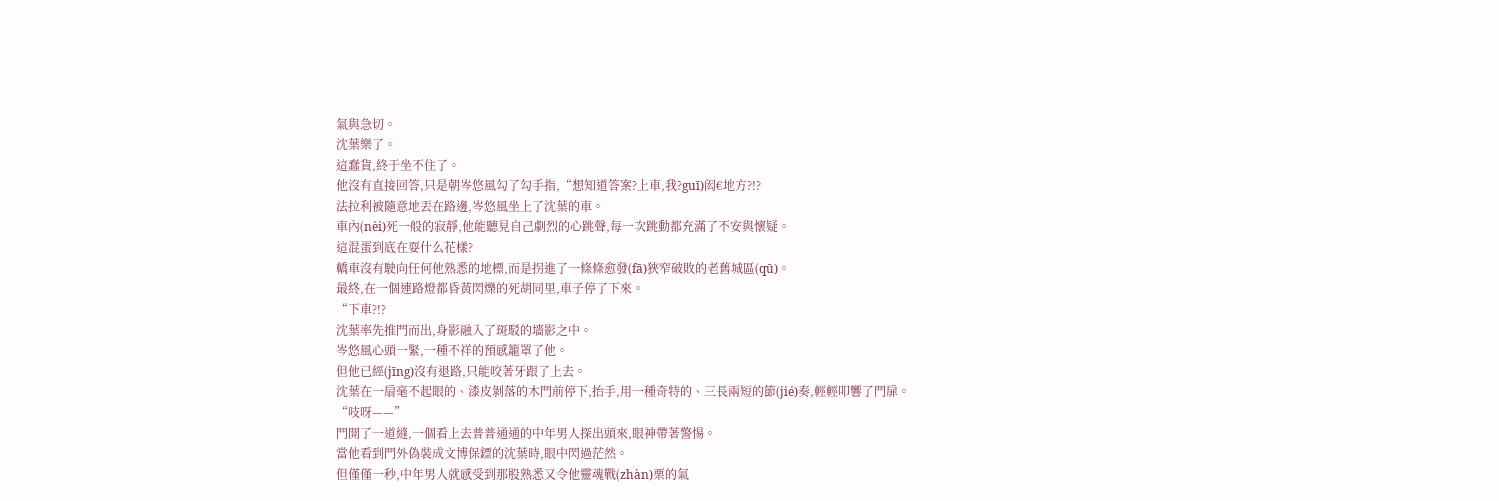氣與急切。
沈葉樂了。
這蠢貨,終于坐不住了。
他沒有直接回答,只是朝岑悠風勾了勾手指,“想知道答案?上車,我?guī)闳€地方?!?
法拉利被隨意地丟在路邊,岑悠風坐上了沈葉的車。
車內(nèi)死一般的寂靜,他能聽見自己劇烈的心跳聲,每一次跳動都充滿了不安與懷疑。
這混蛋到底在耍什么花樣?
轎車沒有駛向任何他熟悉的地標,而是拐進了一條條愈發(fā)狹窄破敗的老舊城區(qū)。
最終,在一個連路燈都昏黃閃爍的死胡同里,車子停了下來。
“下車?!?
沈葉率先推門而出,身影融入了斑駁的墻影之中。
岑悠風心頭一緊,一種不祥的預感籠罩了他。
但他已經(jīng)沒有退路,只能咬著牙跟了上去。
沈葉在一扇毫不起眼的、漆皮剝落的木門前停下,抬手,用一種奇特的、三長兩短的節(jié)奏,輕輕叩響了門扉。
“吱呀——”
門開了一道縫,一個看上去普普通通的中年男人探出頭來,眼神帶著警惕。
當他看到門外偽裝成文博保鏢的沈葉時,眼中閃過茫然。
但僅僅一秒,中年男人就感受到那股熟悉又令他靈魂戰(zhàn)栗的氣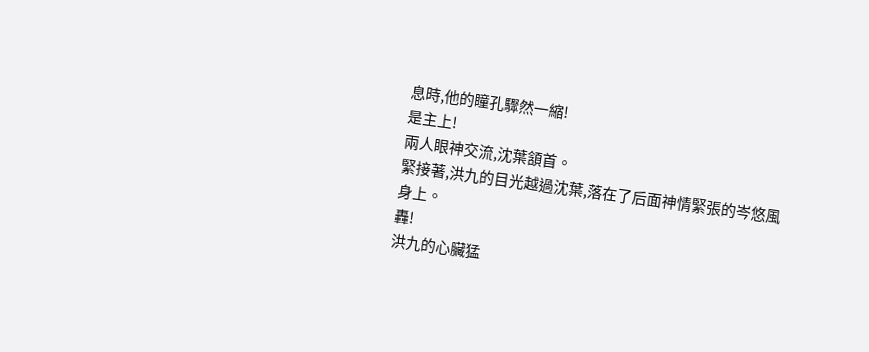息時,他的瞳孔驟然一縮!
是主上!
兩人眼神交流,沈葉頷首。
緊接著,洪九的目光越過沈葉,落在了后面神情緊張的岑悠風身上。
轟!
洪九的心臟猛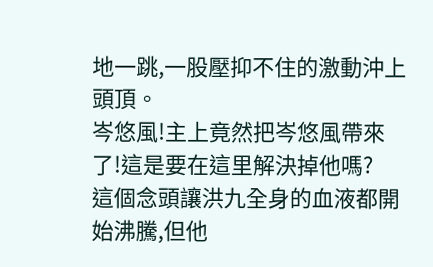地一跳,一股壓抑不住的激動沖上頭頂。
岑悠風!主上竟然把岑悠風帶來了!這是要在這里解決掉他嗎?
這個念頭讓洪九全身的血液都開始沸騰,但他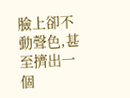臉上卻不動聲色,甚至擠出一個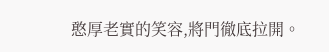憨厚老實的笑容,將門徹底拉開。